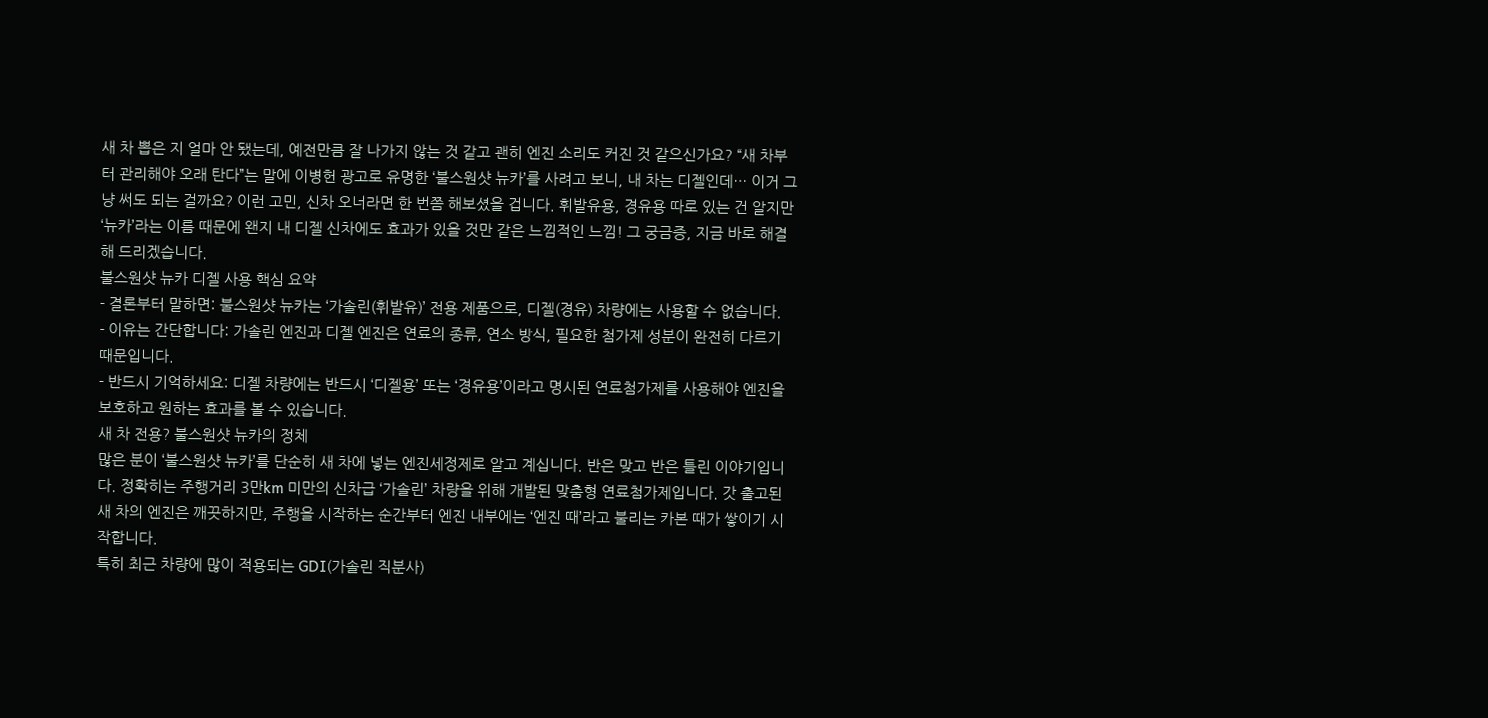새 차 뽑은 지 얼마 안 됐는데, 예전만큼 잘 나가지 않는 것 같고 괜히 엔진 소리도 커진 것 같으신가요? “새 차부터 관리해야 오래 탄다”는 말에 이병헌 광고로 유명한 ‘불스원샷 뉴카’를 사려고 보니, 내 차는 디젤인데… 이거 그냥 써도 되는 걸까요? 이런 고민, 신차 오너라면 한 번쯤 해보셨을 겁니다. 휘발유용, 경유용 따로 있는 건 알지만 ‘뉴카’라는 이름 때문에 왠지 내 디젤 신차에도 효과가 있을 것만 같은 느낌적인 느낌! 그 궁금증, 지금 바로 해결해 드리겠습니다.
불스원샷 뉴카 디젤 사용 핵심 요약
- 결론부터 말하면: 불스원샷 뉴카는 ‘가솔린(휘발유)’ 전용 제품으로, 디젤(경유) 차량에는 사용할 수 없습니다.
- 이유는 간단합니다: 가솔린 엔진과 디젤 엔진은 연료의 종류, 연소 방식, 필요한 첨가제 성분이 완전히 다르기 때문입니다.
- 반드시 기억하세요: 디젤 차량에는 반드시 ‘디젤용’ 또는 ‘경유용’이라고 명시된 연료첨가제를 사용해야 엔진을 보호하고 원하는 효과를 볼 수 있습니다.
새 차 전용? 불스원샷 뉴카의 정체
많은 분이 ‘불스원샷 뉴카’를 단순히 새 차에 넣는 엔진세정제로 알고 계십니다. 반은 맞고 반은 틀린 이야기입니다. 정확히는 주행거리 3만km 미만의 신차급 ‘가솔린’ 차량을 위해 개발된 맞춤형 연료첨가제입니다. 갓 출고된 새 차의 엔진은 깨끗하지만, 주행을 시작하는 순간부터 엔진 내부에는 ‘엔진 때’라고 불리는 카본 때가 쌓이기 시작합니다.
특히 최근 차량에 많이 적용되는 GDI(가솔린 직분사)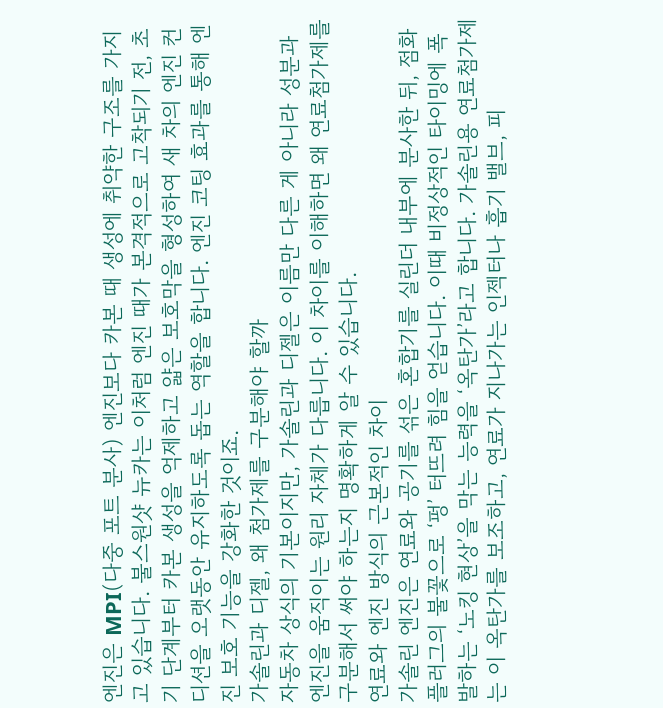엔진은 MPI(다중 포트 분사) 엔진보다 카본 때 생성에 취약한 구조를 가지고 있습니다. 불스원샷 뉴카는 이처럼 엔진 때가 본격적으로 고착되기 전, 초기 단계부터 카본 생성을 억제하고 얇은 보호막을 형성하여 새 차의 엔진 컨디션을 오랫동안 유지하도록 돕는 역할을 합니다. 엔진 코팅 효과를 통해 엔진 보호 기능을 강화한 것이죠.
가솔린과 디젤, 왜 첨가제를 구분해야 할까
자동차 상식의 기본이지만, 가솔린과 디젤은 이름만 다른 게 아니라 성분과 엔진을 움직이는 원리 자체가 다릅니다. 이 차이를 이해하면 왜 연료첨가제를 구분해서 써야 하는지 명확하게 알 수 있습니다.
연료와 엔진 방식의 근본적인 차이
가솔린 엔진은 연료와 공기를 섞은 혼합기를 실린더 내부에 분사한 뒤, 점화 플러그의 불꽃으로 ‘펑’ 터뜨려 힘을 얻습니다. 이때 비정상적인 타이밍에 폭발하는 ‘노킹 현상’을 막는 능력을 ‘옥탄가’라고 합니다. 가솔린용 연료첨가제는 이 옥탄가를 보조하고, 연료가 지나가는 인젝터나 흡기 밸브, 피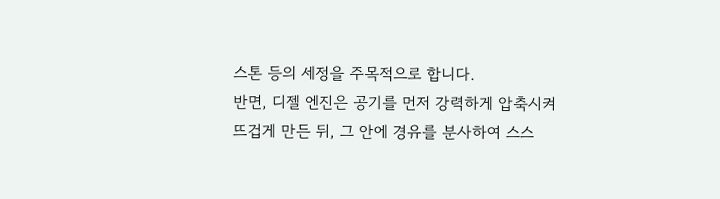스톤 등의 세정을 주목적으로 합니다.
반면, 디젤 엔진은 공기를 먼저 강력하게 압축시켜 뜨겁게 만든 뒤, 그 안에 경유를 분사하여 스스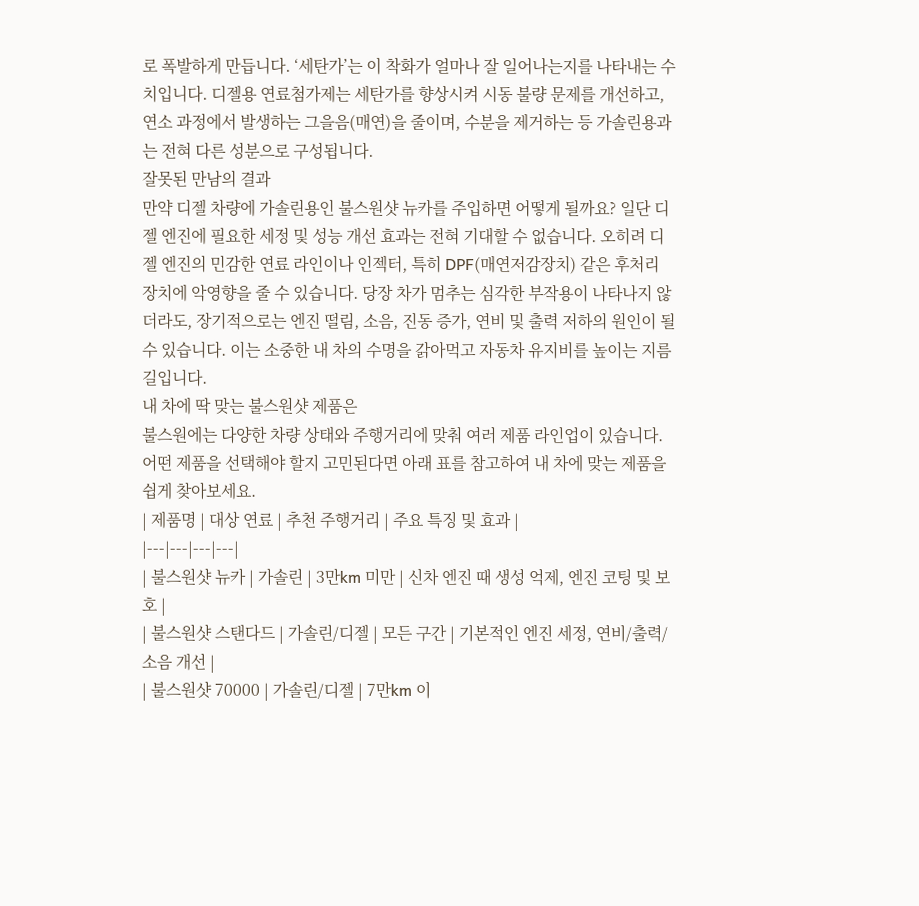로 폭발하게 만듭니다. ‘세탄가’는 이 착화가 얼마나 잘 일어나는지를 나타내는 수치입니다. 디젤용 연료첨가제는 세탄가를 향상시켜 시동 불량 문제를 개선하고, 연소 과정에서 발생하는 그을음(매연)을 줄이며, 수분을 제거하는 등 가솔린용과는 전혀 다른 성분으로 구성됩니다.
잘못된 만남의 결과
만약 디젤 차량에 가솔린용인 불스원샷 뉴카를 주입하면 어떻게 될까요? 일단 디젤 엔진에 필요한 세정 및 성능 개선 효과는 전혀 기대할 수 없습니다. 오히려 디젤 엔진의 민감한 연료 라인이나 인젝터, 특히 DPF(매연저감장치) 같은 후처리 장치에 악영향을 줄 수 있습니다. 당장 차가 멈추는 심각한 부작용이 나타나지 않더라도, 장기적으로는 엔진 떨림, 소음, 진동 증가, 연비 및 출력 저하의 원인이 될 수 있습니다. 이는 소중한 내 차의 수명을 갉아먹고 자동차 유지비를 높이는 지름길입니다.
내 차에 딱 맞는 불스원샷 제품은
불스원에는 다양한 차량 상태와 주행거리에 맞춰 여러 제품 라인업이 있습니다. 어떤 제품을 선택해야 할지 고민된다면 아래 표를 참고하여 내 차에 맞는 제품을 쉽게 찾아보세요.
| 제품명 | 대상 연료 | 추천 주행거리 | 주요 특징 및 효과 |
|---|---|---|---|
| 불스원샷 뉴카 | 가솔린 | 3만km 미만 | 신차 엔진 때 생성 억제, 엔진 코팅 및 보호 |
| 불스원샷 스탠다드 | 가솔린/디젤 | 모든 구간 | 기본적인 엔진 세정, 연비/출력/소음 개선 |
| 불스원샷 70000 | 가솔린/디젤 | 7만km 이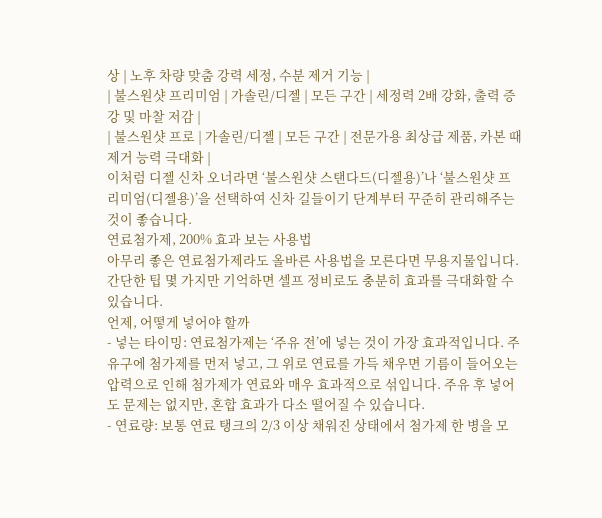상 | 노후 차량 맞춤 강력 세정, 수분 제거 기능 |
| 불스원샷 프리미엄 | 가솔린/디젤 | 모든 구간 | 세정력 2배 강화, 출력 증강 및 마찰 저감 |
| 불스원샷 프로 | 가솔린/디젤 | 모든 구간 | 전문가용 최상급 제품, 카본 때 제거 능력 극대화 |
이처럼 디젤 신차 오너라면 ‘불스원샷 스탠다드(디젤용)’나 ‘불스원샷 프리미엄(디젤용)’을 선택하여 신차 길들이기 단계부터 꾸준히 관리해주는 것이 좋습니다.
연료첨가제, 200% 효과 보는 사용법
아무리 좋은 연료첨가제라도 올바른 사용법을 모른다면 무용지물입니다. 간단한 팁 몇 가지만 기억하면 셀프 정비로도 충분히 효과를 극대화할 수 있습니다.
언제, 어떻게 넣어야 할까
- 넣는 타이밍: 연료첨가제는 ‘주유 전’에 넣는 것이 가장 효과적입니다. 주유구에 첨가제를 먼저 넣고, 그 위로 연료를 가득 채우면 기름이 들어오는 압력으로 인해 첨가제가 연료와 매우 효과적으로 섞입니다. 주유 후 넣어도 문제는 없지만, 혼합 효과가 다소 떨어질 수 있습니다.
- 연료량: 보통 연료 탱크의 2/3 이상 채워진 상태에서 첨가제 한 병을 모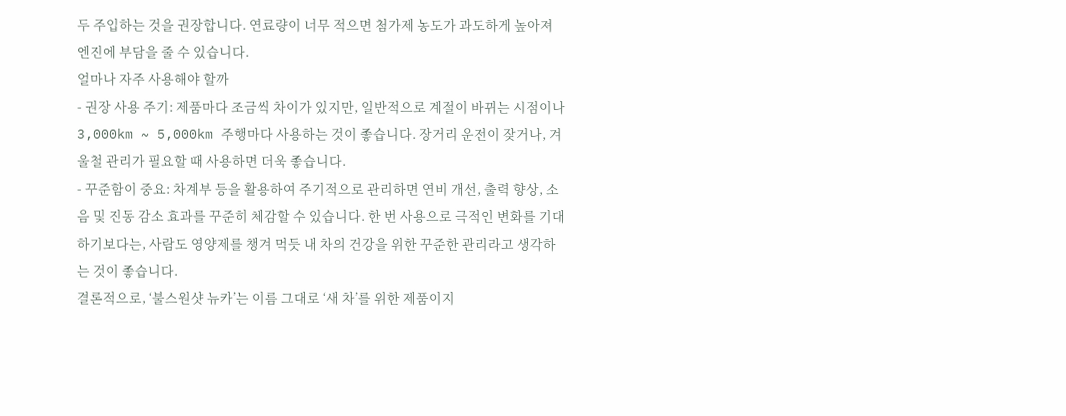두 주입하는 것을 권장합니다. 연료량이 너무 적으면 첨가제 농도가 과도하게 높아져 엔진에 부담을 줄 수 있습니다.
얼마나 자주 사용해야 할까
- 권장 사용 주기: 제품마다 조금씩 차이가 있지만, 일반적으로 계절이 바뀌는 시점이나 3,000km ~ 5,000km 주행마다 사용하는 것이 좋습니다. 장거리 운전이 잦거나, 겨울철 관리가 필요할 때 사용하면 더욱 좋습니다.
- 꾸준함이 중요: 차계부 등을 활용하여 주기적으로 관리하면 연비 개선, 출력 향상, 소음 및 진동 감소 효과를 꾸준히 체감할 수 있습니다. 한 번 사용으로 극적인 변화를 기대하기보다는, 사람도 영양제를 챙겨 먹듯 내 차의 건강을 위한 꾸준한 관리라고 생각하는 것이 좋습니다.
결론적으로, ‘불스원샷 뉴카’는 이름 그대로 ‘새 차’를 위한 제품이지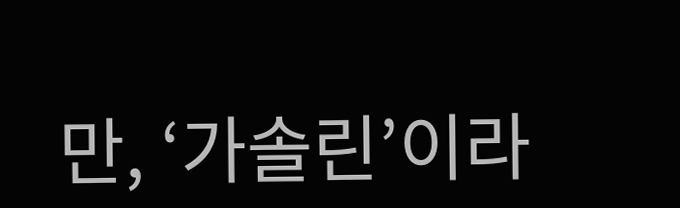만, ‘가솔린’이라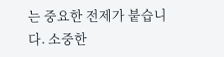는 중요한 전제가 붙습니다. 소중한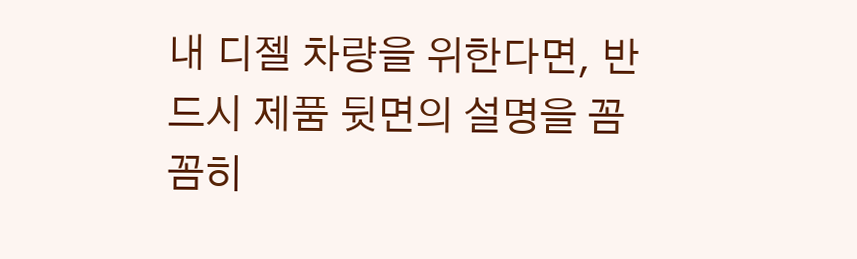내 디젤 차량을 위한다면, 반드시 제품 뒷면의 설명을 꼼꼼히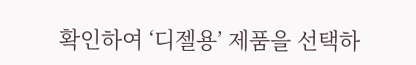확인하여 ‘디젤용’ 제품을 선택하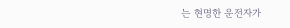는 현명한 운전자가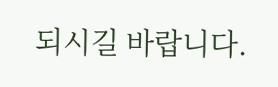되시길 바랍니다.